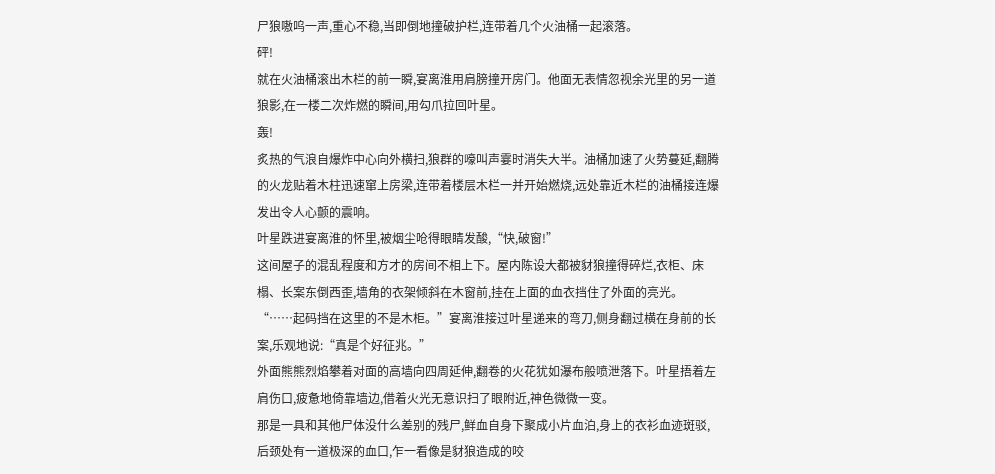尸狼嗷呜一声,重心不稳,当即倒地撞破护栏,连带着几个火油桶一起滚落。
砰!
就在火油桶滚出木栏的前一瞬,宴离淮用肩膀撞开房门。他面无表情忽视余光里的另一道狼影,在一楼二次炸燃的瞬间,用勾爪拉回叶星。
轰!
炙热的气浪自爆炸中心向外横扫,狼群的嚎叫声霎时消失大半。油桶加速了火势蔓延,翻腾的火龙贴着木柱迅速窜上房梁,连带着楼层木栏一并开始燃烧,远处靠近木栏的油桶接连爆发出令人心颤的震响。
叶星跌进宴离淮的怀里,被烟尘呛得眼睛发酸,“快,破窗!”
这间屋子的混乱程度和方才的房间不相上下。屋内陈设大都被豺狼撞得碎烂,衣柜、床榻、长案东倒西歪,墙角的衣架倾斜在木窗前,挂在上面的血衣挡住了外面的亮光。
“……起码挡在这里的不是木柜。”宴离淮接过叶星递来的弯刀,侧身翻过横在身前的长案,乐观地说:“真是个好征兆。”
外面熊熊烈焰攀着对面的高墙向四周延伸,翻卷的火花犹如瀑布般喷泄落下。叶星捂着左肩伤口,疲惫地倚靠墙边,借着火光无意识扫了眼附近,神色微微一变。
那是一具和其他尸体没什么差别的残尸,鲜血自身下聚成小片血泊,身上的衣衫血迹斑驳,后颈处有一道极深的血口,乍一看像是豺狼造成的咬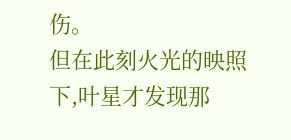伤。
但在此刻火光的映照下,叶星才发现那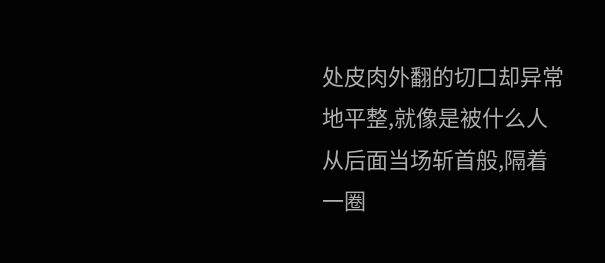处皮肉外翻的切口却异常地平整,就像是被什么人从后面当场斩首般,隔着一圈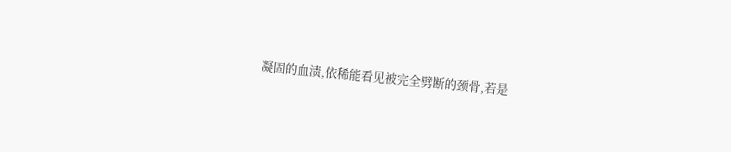凝固的血渍,依稀能看见被完全劈断的颈骨,若是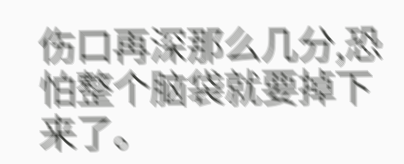伤口再深那么几分,恐怕整个脑袋就要掉下来了。